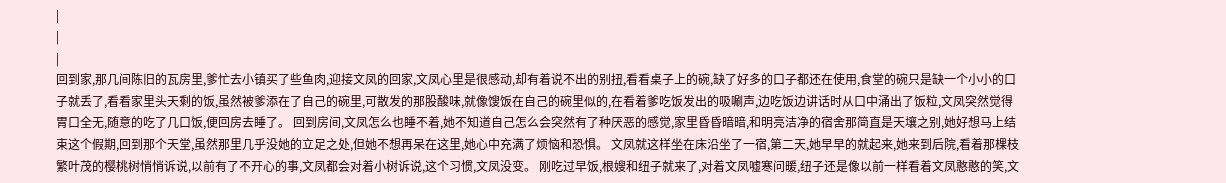|
|
|
回到家,那几间陈旧的瓦房里,爹忙去小镇买了些鱼肉,迎接文凤的回家,文凤心里是很感动,却有着说不出的别扭,看看桌子上的碗,缺了好多的口子都还在使用,食堂的碗只是缺一个小小的口子就丢了,看看家里头天剩的饭,虽然被爹添在了自己的碗里,可散发的那股酸味,就像馊饭在自己的碗里似的,在看着爹吃饭发出的吸唰声,边吃饭边讲话时从口中涌出了饭粒,文凤突然觉得胃口全无,随意的吃了几口饭,便回房去睡了。 回到房间,文凤怎么也睡不着,她不知道自己怎么会突然有了种厌恶的感觉,家里昏昏暗暗,和明亮洁净的宿舍那简直是天壤之别,她好想马上结束这个假期,回到那个天堂,虽然那里几乎没她的立足之处,但她不想再呆在这里,她心中充满了烦恼和恐惧。 文凤就这样坐在床沿坐了一宿,第二天,她早早的就起来,她来到后院,看着那棵枝繁叶茂的樱桃树悄悄诉说,以前有了不开心的事,文凤都会对着小树诉说,这个习惯,文凤没变。 刚吃过早饭,根嫂和纽子就来了,对着文凤嘘寒问暖,纽子还是像以前一样看着文凤憨憨的笑,文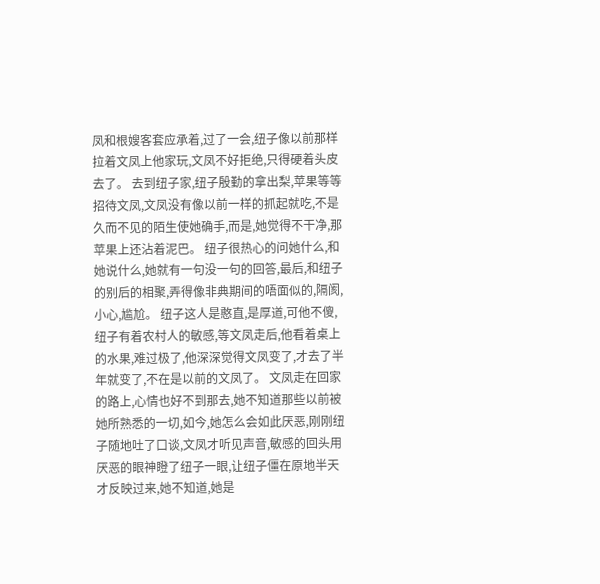凤和根嫂客套应承着,过了一会,纽子像以前那样拉着文凤上他家玩,文凤不好拒绝,只得硬着头皮去了。 去到纽子家,纽子殷勤的拿出梨,苹果等等招待文凤,文凤没有像以前一样的抓起就吃,不是久而不见的陌生使她确手,而是,她觉得不干净,那苹果上还沾着泥巴。 纽子很热心的问她什么,和她说什么,她就有一句没一句的回答,最后,和纽子的别后的相聚,弄得像非典期间的唔面似的,隔阂,小心,尴尬。 纽子这人是憨直,是厚道,可他不傻,纽子有着农村人的敏感,等文凤走后,他看着桌上的水果,难过极了,他深深觉得文凤变了,才去了半年就变了,不在是以前的文凤了。 文凤走在回家的路上,心情也好不到那去,她不知道那些以前被她所熟悉的一切,如今,她怎么会如此厌恶,刚刚纽子随地吐了口谈,文凤才听见声音,敏感的回头用厌恶的眼神瞪了纽子一眼,让纽子僵在原地半天才反映过来,她不知道,她是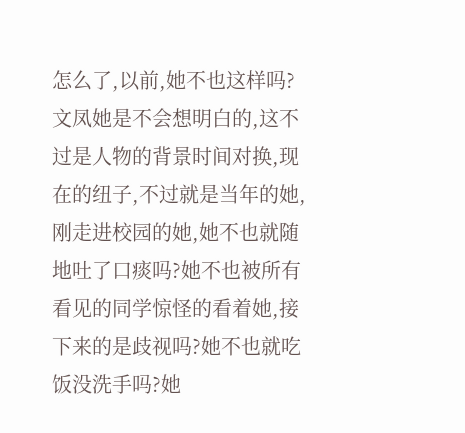怎么了,以前,她不也这样吗? 文凤她是不会想明白的,这不过是人物的背景时间对换,现在的纽子,不过就是当年的她,刚走进校园的她,她不也就随地吐了口痰吗?她不也被所有看见的同学惊怪的看着她,接下来的是歧视吗?她不也就吃饭没洗手吗?她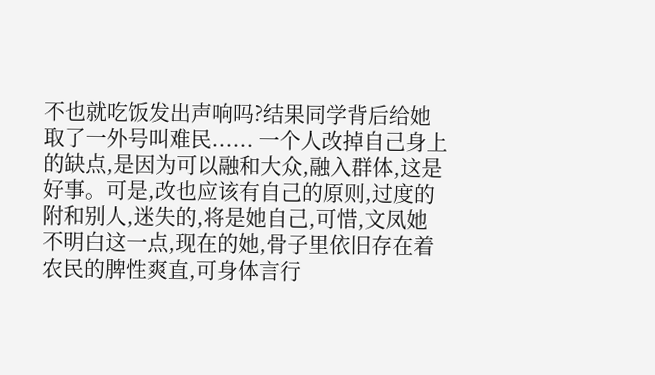不也就吃饭发出声响吗?结果同学背后给她取了一外号叫难民...... 一个人改掉自己身上的缺点,是因为可以融和大众,融入群体,这是好事。可是,改也应该有自己的原则,过度的附和别人,迷失的,将是她自己,可惜,文凤她不明白这一点,现在的她,骨子里依旧存在着农民的脾性爽直,可身体言行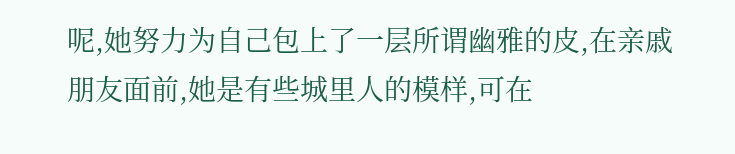呢,她努力为自己包上了一层所谓幽雅的皮,在亲戚朋友面前,她是有些城里人的模样,可在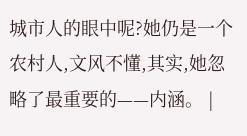城市人的眼中呢?她仍是一个农村人,文风不懂,其实,她忽略了最重要的——内涵。 |